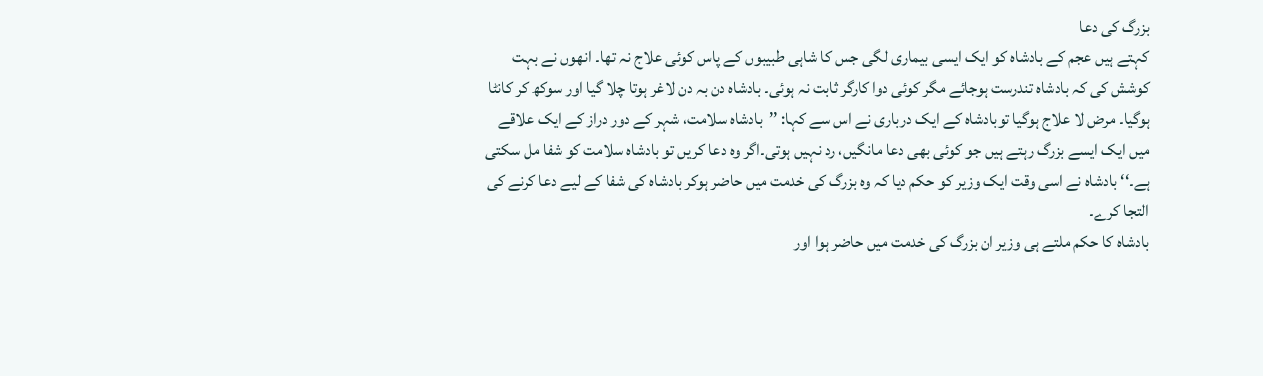بزرگ کی دعا
کہتے ہیں عجم کے بادشاہ کو ایک ایسی بیماری لگی جس کا شاہی طبیبوں کے پاس کوئی علاج نہ تھا۔ انھوں نے بہت کوشش کی کہ بادشاہ تندرست ہوجائے مگر کوئی دوا کارگر ثابت نہ ہوئی۔ بادشاہ دن بہ دن لاغر ہوتا چلا گیا اور سوکھ کر کانٹا ہوگیا۔ مرض لا علاج ہوگیا توبادشاہ کے ایک درباری نے اس سے کہا: ’’بادشاہ سلامت، شہر کے دور دراز کے ایک علاقے میں ایک ایسے بزرگ رہتے ہیں جو کوئی بھی دعا مانگیں، رد نہیں ہوتی۔اگر وہ دعا کریں تو بادشاہ سلامت کو شفا مل سکتی ہے۔‘‘ بادشاہ نے اسی وقت ایک وزیر کو حکم دیا کہ وہ بزرگ کی خدمت میں حاضر ہوکر بادشاہ کی شفا کے لیے دعا کرنے کی التجا کرے۔
بادشاہ کا حکم ملتے ہی وزیر ان بزرگ کی خدمت میں حاضر ہوا اور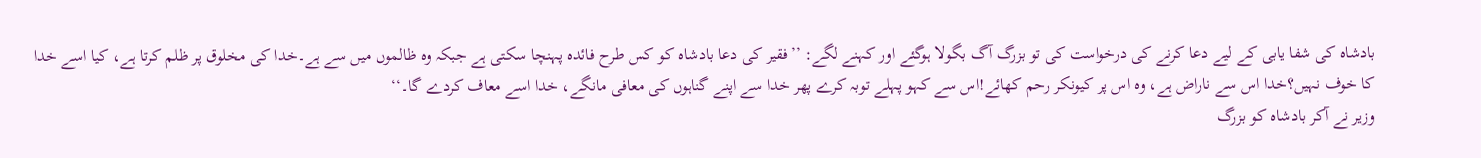بادشاہ کی شفا یابی کے لیے دعا کرنے کی درخواست کی تو بزرگ آگ بگولا ہوگئے اور کہنے لگے: ’’فقیر کی دعا بادشاہ کو کس طرح فائدہ پہنچا سکتی ہے جبکہ وہ ظالموں میں سے ہے۔خدا کی مخلوق پر ظلم کرتا ہے، کیا اسے خدا کا خوف نہیں؟خدا اس سے ناراض ہے، وہ اس پر کیونکر رحم کھائے!اس سے کہو پہلے توبہ کرے پھر خدا سے اپنے گناہوں کی معافی مانگے، خدا اسے معاف کردے گا۔‘‘
وزیر نے آکر بادشاہ کو بزرگ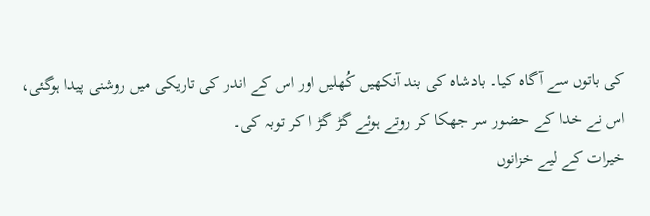کی باتوں سے آگاہ کیا۔ بادشاہ کی بند آنکھیں کُھلیں اور اس کے اندر کی تاریکی میں روشنی پیدا ہوگئی، اس نے خدا کے حضور سر جھکا کر روتے ہوئے گڑ گڑ ا کر توبہ کی۔
خیرات کے لیے خزانوں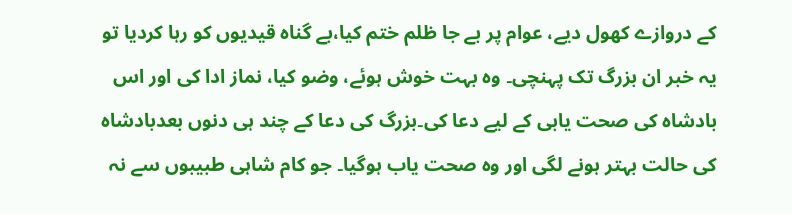کے دروازے کھول دیے، عوام پر بے جا ظلم ختم کیا،بے گناہ قیدیوں کو رہا کردیا تو یہ خبر ان بزرگ تک پہنچی۔ وہ بہت خوش ہوئے، وضو کیا، نماز ادا کی اور اس بادشاہ کی صحت یابی کے لیے دعا کی۔بزرگ کی دعا کے چند ہی دنوں بعدبادشاہ کی حالت بہتر ہونے لگی اور وہ صحت یاب ہوگیا۔ جو کام شاہی طبیبوں سے نہ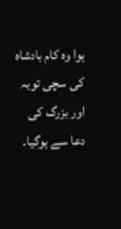ہوا وہ کام بادشاہ کی سچی توبہ اور بزرگ کی دعا سے ہوگیا۔